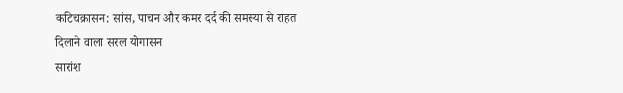कटिचक्रासन: सांस, पाचन और कमर दर्द की समस्या से राहत दिलाने वाला सरल योगासन
सारांश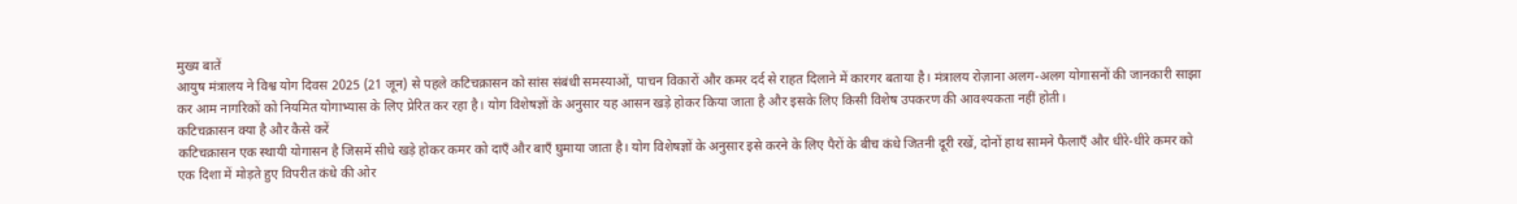मुख्य बातें
आयुष मंत्रालय ने विश्व योग दिवस 2025 (21 जून) से पहले कटिचक्रासन को सांस संबंधी समस्याओं, पाचन विकारों और कमर दर्द से राहत दिलाने में कारगर बताया है। मंत्रालय रोज़ाना अलग-अलग योगासनों की जानकारी साझा कर आम नागरिकों को नियमित योगाभ्यास के लिए प्रेरित कर रहा है। योग विशेषज्ञों के अनुसार यह आसन खड़े होकर किया जाता है और इसके लिए किसी विशेष उपकरण की आवश्यकता नहीं होती।
कटिचक्रासन क्या है और कैसे करें
कटिचक्रासन एक स्थायी योगासन है जिसमें सीधे खड़े होकर कमर को दाएँ और बाएँ घुमाया जाता है। योग विशेषज्ञों के अनुसार इसे करने के लिए पैरों के बीच कंधे जितनी दूरी रखें, दोनों हाथ सामने फैलाएँ और धीरे-धीरे कमर को एक दिशा में मोड़ते हुए विपरीत कंधे की ओर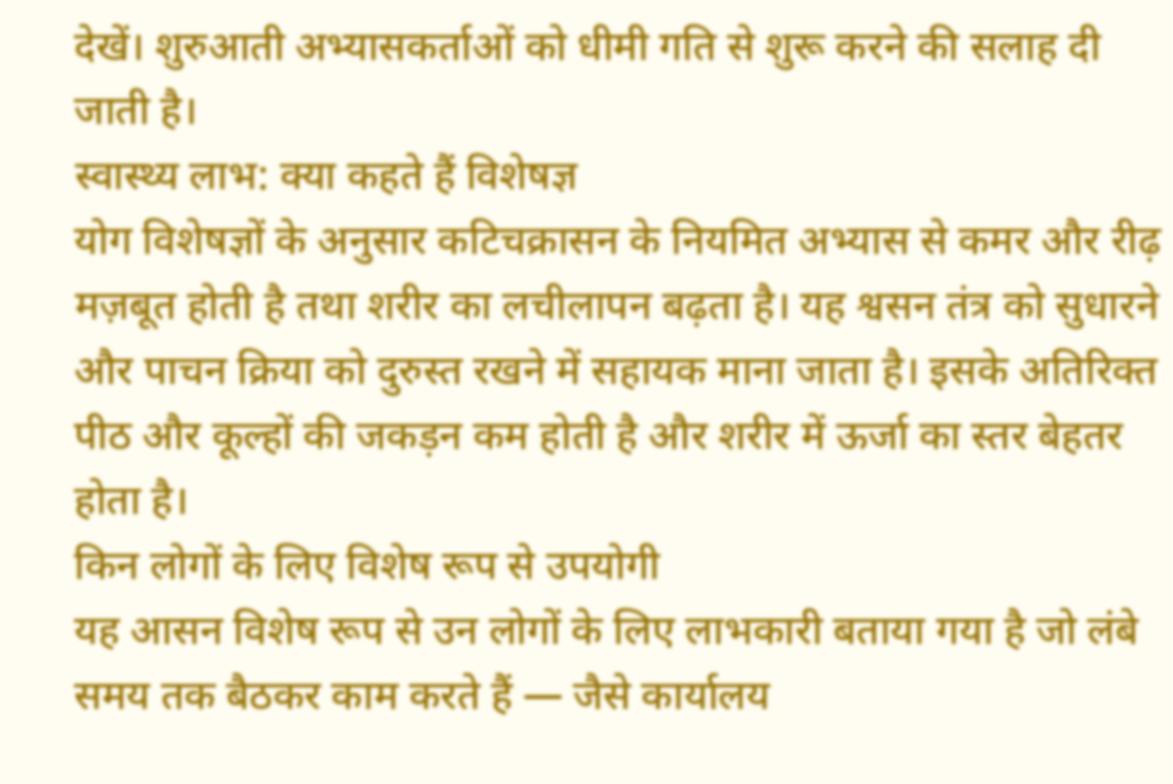देखें। शुरुआती अभ्यासकर्ताओं को धीमी गति से शुरू करने की सलाह दी जाती है।
स्वास्थ्य लाभ: क्या कहते हैं विशेषज्ञ
योग विशेषज्ञों के अनुसार कटिचक्रासन के नियमित अभ्यास से कमर और रीढ़ मज़बूत होती है तथा शरीर का लचीलापन बढ़ता है। यह श्वसन तंत्र को सुधारने और पाचन क्रिया को दुरुस्त रखने में सहायक माना जाता है। इसके अतिरिक्त पीठ और कूल्हों की जकड़न कम होती है और शरीर में ऊर्जा का स्तर बेहतर होता है।
किन लोगों के लिए विशेष रूप से उपयोगी
यह आसन विशेष रूप से उन लोगों के लिए लाभकारी बताया गया है जो लंबे समय तक बैठकर काम करते हैं — जैसे कार्यालय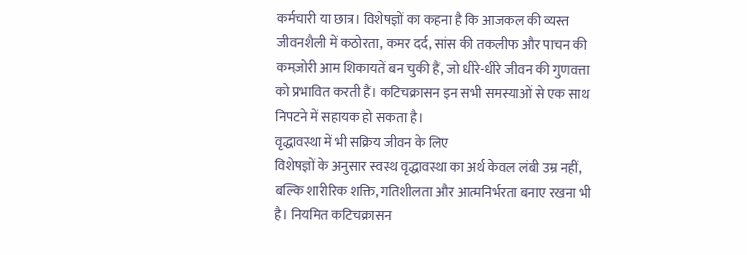कर्मचारी या छात्र। विशेषज्ञों का कहना है कि आजकल की व्यस्त जीवनशैली में कठोरता, कमर दर्द, सांस की तकलीफ और पाचन की कमज़ोरी आम शिकायतें बन चुकी हैं, जो धीरे-धीरे जीवन की गुणवत्ता को प्रभावित करती हैं। कटिचक्रासन इन सभी समस्याओं से एक साथ निपटने में सहायक हो सकता है।
वृद्धावस्था में भी सक्रिय जीवन के लिए
विशेषज्ञों के अनुसार स्वस्थ वृद्धावस्था का अर्थ केवल लंबी उम्र नहीं, बल्कि शारीरिक शक्ति, गतिशीलता और आत्मनिर्भरता बनाए रखना भी है। नियमित कटिचक्रासन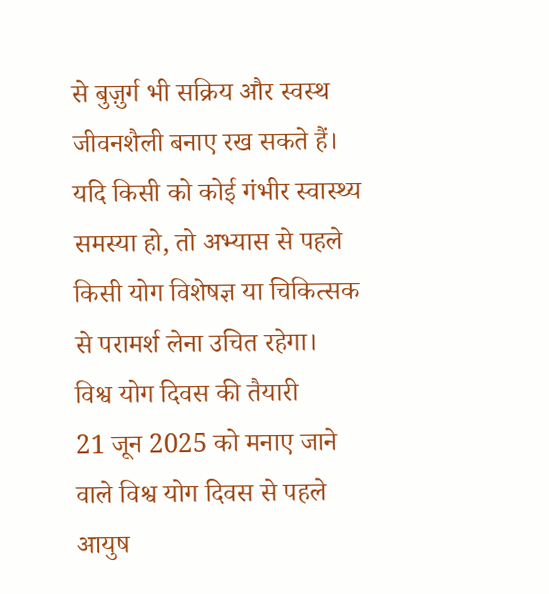से बुज़ुर्ग भी सक्रिय और स्वस्थ जीवनशैली बनाए रख सकते हैं। यदि किसी को कोई गंभीर स्वास्थ्य समस्या हो, तो अभ्यास से पहले किसी योग विशेषज्ञ या चिकित्सक से परामर्श लेना उचित रहेगा।
विश्व योग दिवस की तैयारी
21 जून 2025 को मनाए जाने वाले विश्व योग दिवस से पहले आयुष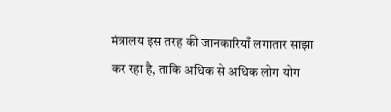मंत्रालय इस तरह की जानकारियाँ लगातार साझा कर रहा है, ताकि अधिक से अधिक लोग योग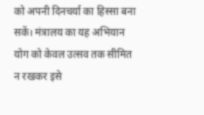को अपनी दिनचर्या का हिस्सा बना सकें। मंत्रालय का यह अभियान योग को केवल उत्सव तक सीमित न रखकर इसे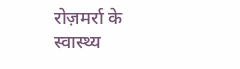रोज़मर्रा के स्वास्थ्य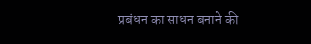प्रबंधन का साधन बनाने की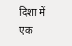दिशा में एक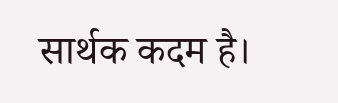सार्थक कदम है।